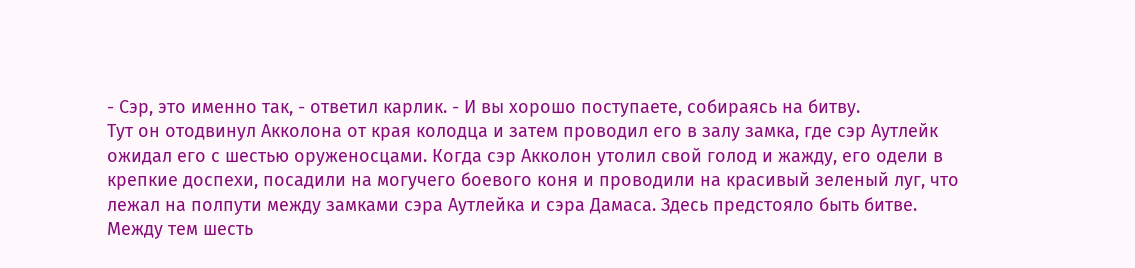- Сэр, это именно так, - ответил карлик. - И вы хорошо поступаете, собираясь на битву.
Тут он отодвинул Акколона от края колодца и затем проводил его в залу замка, где сэр Аутлейк ожидал его с шестью оруженосцами. Когда сэр Акколон утолил свой голод и жажду, его одели в крепкие доспехи, посадили на могучего боевого коня и проводили на красивый зеленый луг, что лежал на полпути между замками сэра Аутлейка и сэра Дамаса. Здесь предстояло быть битве.
Между тем шесть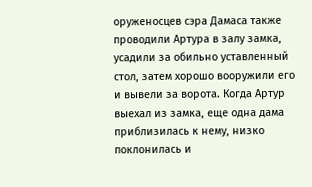оруженосцев сэра Дамаса также проводили Артура в залу замка, усадили за обильно уставленный стол, затем хорошо вооружили его и вывели за ворота. Когда Артур выехал из замка, еще одна дама приблизилась к нему, низко поклонилась и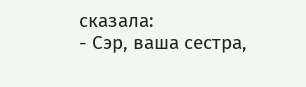сказала:
- Сэр, ваша сестра,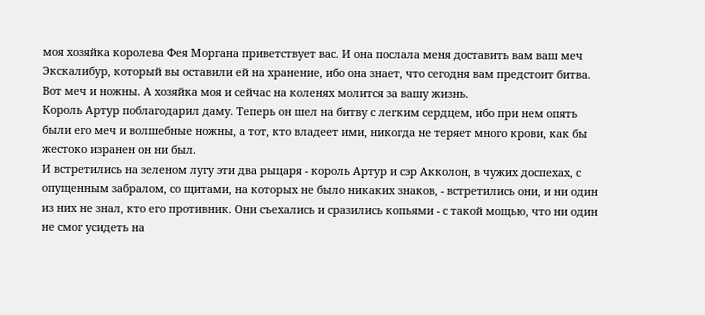моя хозяйка королева Фея Моргана приветствует вас. И она послала меня доставить вам ваш меч Экскалибур, который вы оставили ей на хранение, ибо она знает, что сегодня вам предстоит битва. Вот меч и ножны. А хозяйка моя и сейчас на коленях молится за вашу жизнь.
Король Артур поблагодарил даму. Теперь он шел на битву с легким сердцем, ибо при нем опять были его меч и волшебные ножны, а тот, кто владеет ими, никогда не теряет много крови, как бы жестоко изранен он ни был.
И встретились на зеленом лугу эти два рыцаря - король Артур и сэр Акколон, в чужих доспехах, с опущенным забралом, со щитами, на которых не было никаких знаков, - встретились они, и ни один из них не знал, кто его противник. Они съехались и сразились копьями - с такой мощью, что ни один не смог усидеть на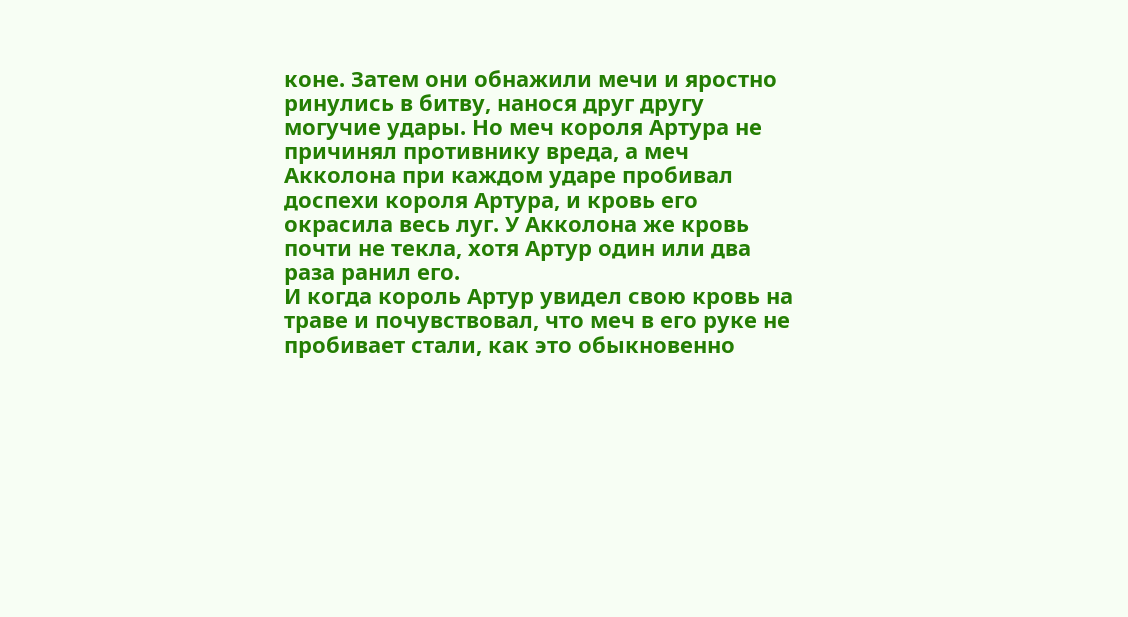коне. Затем они обнажили мечи и яростно ринулись в битву, нанося друг другу могучие удары. Но меч короля Артура не причинял противнику вреда, а меч Акколона при каждом ударе пробивал доспехи короля Артура, и кровь его окрасила весь луг. У Акколона же кровь почти не текла, хотя Артур один или два раза ранил его.
И когда король Артур увидел свою кровь на траве и почувствовал, что меч в его руке не пробивает стали, как это обыкновенно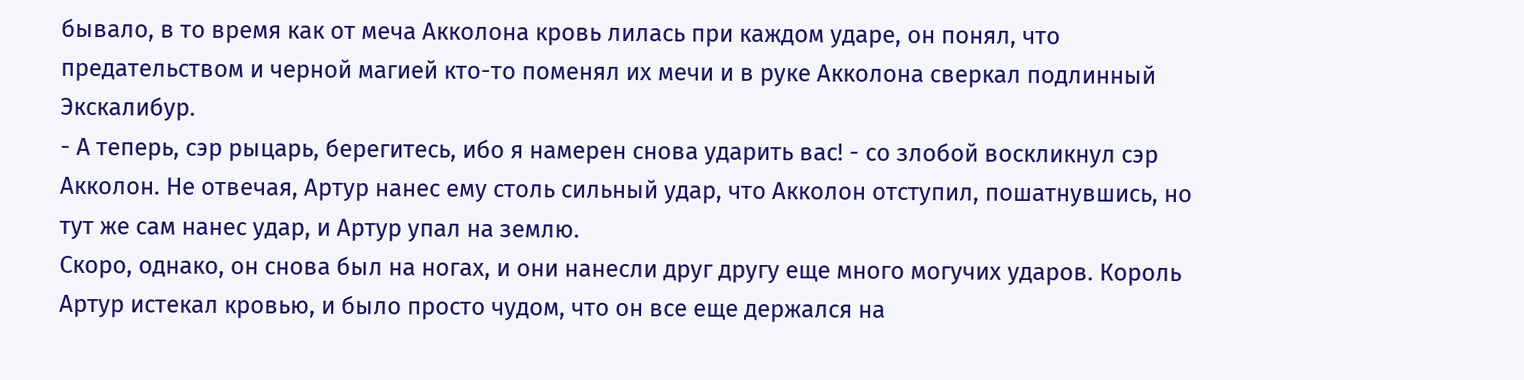бывало, в то время как от меча Акколона кровь лилась при каждом ударе, он понял, что предательством и черной магией кто-то поменял их мечи и в руке Акколона сверкал подлинный Экскалибур.
- А теперь, сэр рыцарь, берегитесь, ибо я намерен снова ударить вас! - со злобой воскликнул сэр Акколон. Не отвечая, Артур нанес ему столь сильный удар, что Акколон отступил, пошатнувшись, но тут же сам нанес удар, и Артур упал на землю.
Скоро, однако, он снова был на ногах, и они нанесли друг другу еще много могучих ударов. Король Артур истекал кровью, и было просто чудом, что он все еще держался на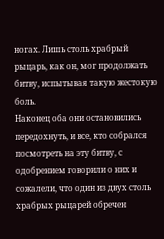ногах. Лишь столь храбрый рыцарь, как он, мог продолжать битву, испытывая такую жестокую боль.
Наконец оба они остановились передохнуть, и все, кто собрался посмотреть на эту битву, с одобрением говорили о них и сожалели, что один из двух столь храбрых рыцарей обречен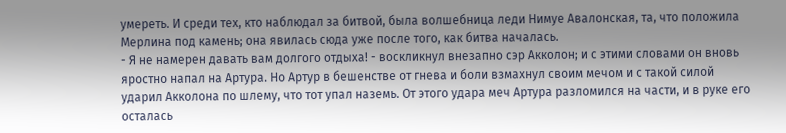умереть. И среди тех, кто наблюдал за битвой, была волшебница леди Нимуе Авалонская, та, что положила Мерлина под камень; она явилась сюда уже после того, как битва началась.
- Я не намерен давать вам долгого отдыха! - воскликнул внезапно сэр Акколон; и с этими словами он вновь яростно напал на Артура. Но Артур в бешенстве от гнева и боли взмахнул своим мечом и с такой силой ударил Акколона по шлему, что тот упал наземь. От этого удара меч Артура разломился на части, и в руке его осталась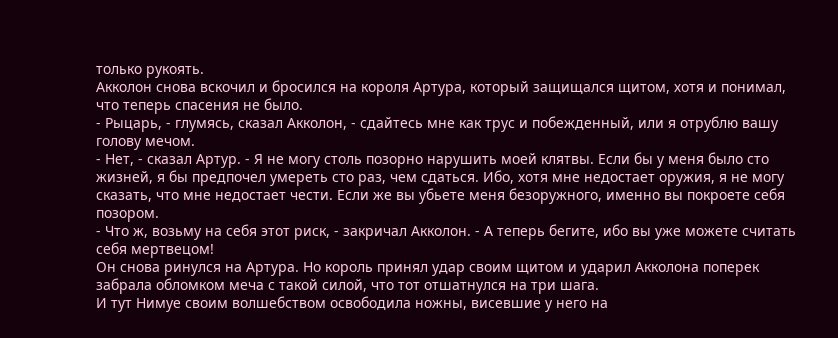только рукоять.
Акколон снова вскочил и бросился на короля Артура, который защищался щитом, хотя и понимал, что теперь спасения не было.
- Рыцарь, - глумясь, сказал Акколон, - сдайтесь мне как трус и побежденный, или я отрублю вашу голову мечом.
- Нет, - сказал Артур. - Я не могу столь позорно нарушить моей клятвы. Если бы у меня было сто жизней, я бы предпочел умереть сто раз, чем сдаться. Ибо, хотя мне недостает оружия, я не могу сказать, что мне недостает чести. Если же вы убьете меня безоружного, именно вы покроете себя позором.
- Что ж, возьму на себя этот риск, - закричал Акколон. - А теперь бегите, ибо вы уже можете считать себя мертвецом!
Он снова ринулся на Артура. Но король принял удар своим щитом и ударил Акколона поперек забрала обломком меча с такой силой, что тот отшатнулся на три шага.
И тут Нимуе своим волшебством освободила ножны, висевшие у него на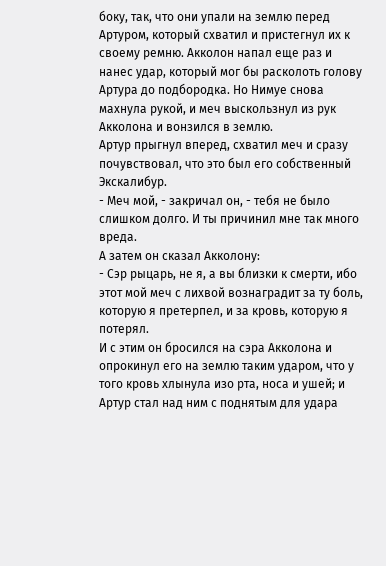боку, так, что они упали на землю перед Артуром, который схватил и пристегнул их к своему ремню. Акколон напал еще раз и нанес удар, который мог бы расколоть голову Артура до подбородка. Но Нимуе снова махнула рукой, и меч выскользнул из рук Акколона и вонзился в землю.
Артур прыгнул вперед, схватил меч и сразу почувствовал, что это был его собственный Экскалибур.
- Меч мой, - закричал он, - тебя не было слишком долго. И ты причинил мне так много вреда.
А затем он сказал Акколону:
- Сэр рыцарь, не я, а вы близки к смерти, ибо этот мой меч с лихвой вознаградит за ту боль, которую я претерпел, и за кровь, которую я потерял.
И с этим он бросился на сэра Акколона и опрокинул его на землю таким ударом, что у того кровь хлынула изо рта, носа и ушей; и Артур стал над ним с поднятым для удара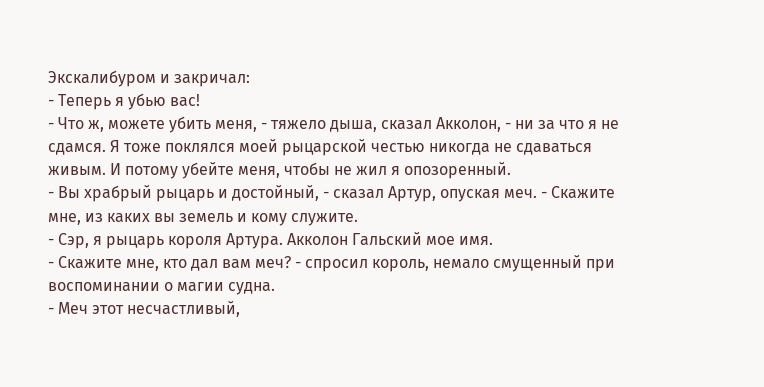Экскалибуром и закричал:
- Теперь я убью вас!
- Что ж, можете убить меня, - тяжело дыша, сказал Акколон, - ни за что я не сдамся. Я тоже поклялся моей рыцарской честью никогда не сдаваться живым. И потому убейте меня, чтобы не жил я опозоренный.
- Вы храбрый рыцарь и достойный, - сказал Артур, опуская меч. - Скажите мне, из каких вы земель и кому служите.
- Сэр, я рыцарь короля Артура. Акколон Гальский мое имя.
- Скажите мне, кто дал вам меч? - спросил король, немало смущенный при воспоминании о магии судна.
- Меч этот несчастливый,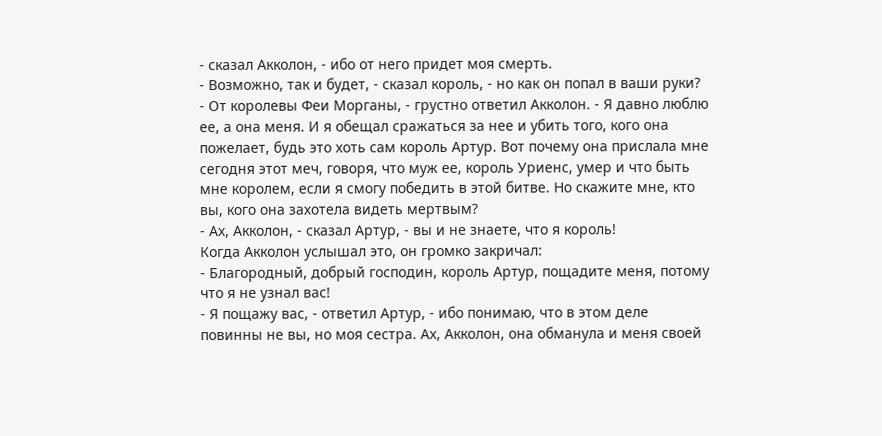- сказал Акколон, - ибо от него придет моя смерть.
- Возможно, так и будет, - сказал король, - но как он попал в ваши руки?
- От королевы Феи Морганы, - грустно ответил Акколон. - Я давно люблю ее, а она меня. И я обещал сражаться за нее и убить того, кого она пожелает, будь это хоть сам король Артур. Вот почему она прислала мне сегодня этот меч, говоря, что муж ее, король Уриенс, умер и что быть мне королем, если я смогу победить в этой битве. Но скажите мне, кто вы, кого она захотела видеть мертвым?
- Ах, Акколон, - сказал Артур, - вы и не знаете, что я король!
Когда Акколон услышал это, он громко закричал:
- Благородный, добрый господин, король Артур, пощадите меня, потому что я не узнал вас!
- Я пощажу вас, - ответил Артур, - ибо понимаю, что в этом деле повинны не вы, но моя сестра. Ах, Акколон, она обманула и меня своей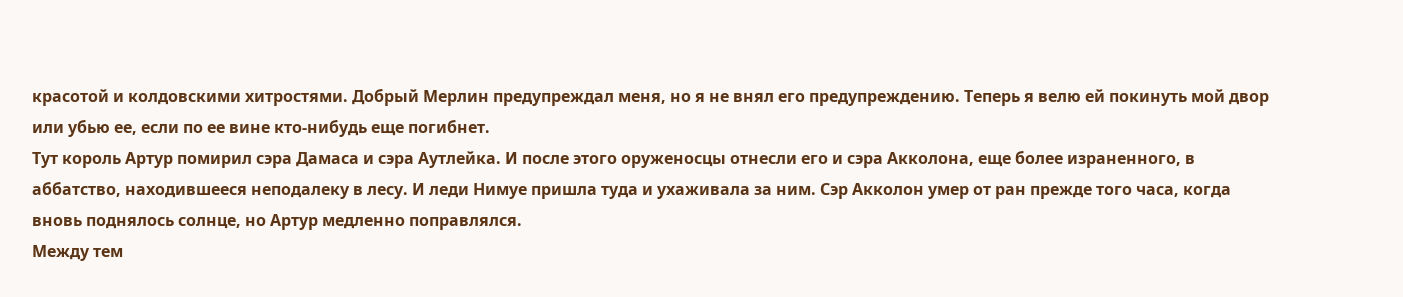красотой и колдовскими хитростями. Добрый Мерлин предупреждал меня, но я не внял его предупреждению. Теперь я велю ей покинуть мой двор или убью ее, если по ее вине кто-нибудь еще погибнет.
Тут король Артур помирил сэра Дамаса и сэра Аутлейка. И после этого оруженосцы отнесли его и сэра Акколона, еще более израненного, в аббатство, находившееся неподалеку в лесу. И леди Нимуе пришла туда и ухаживала за ним. Сэр Акколон умер от ран прежде того часа, когда вновь поднялось солнце, но Артур медленно поправлялся.
Между тем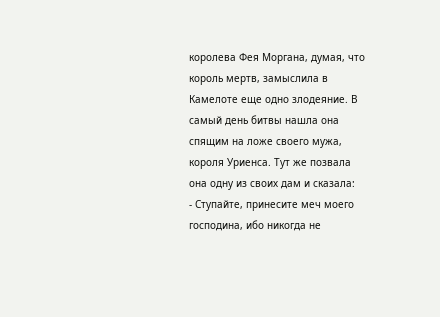королева Фея Моргана, думая, что король мертв, замыслила в Камелоте еще одно злодеяние. В самый день битвы нашла она спящим на ложе своего мужа, короля Уриенса. Тут же позвала она одну из своих дам и сказала:
- Ступайте, принесите меч моего господина, ибо никогда не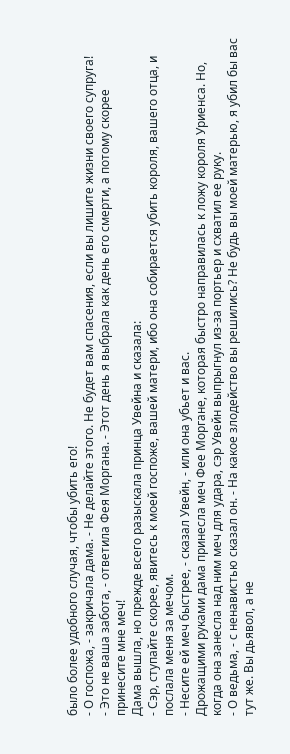было более удобного случая, чтобы убить его!
- О госпожа, - закричала дама. - Не делайте этого. Не будет вам спасения, если вы лишите жизни своего супруга!
- Это не ваша забота, - ответила Фея Моргана. - Этот день я выбрала как день его смерти, а потому скорее принесите мне меч!
Дама вышла, но прежде всего разыскала принца Увейна и сказала:
- Сэр, ступайте скорее, явитесь к моей госпоже, вашей матери, ибо она собирается убить короля, вашего отца, и послала меня за мечом.
- Несите ей меч быстрее, - сказал Увейн, - или она убьет и вас.
Дрожащими руками дама принесла меч Фее Моргане, которая быстро направилась к ложу короля Уриенса. Но, когда она занесла над ним меч для удара, сэр Увейн выпрыгнул из-за портьер и схватил ее руку.
- О ведьма, - с ненавистью сказал он. - На какое злодейство вы решились? Не будь вы моей матерью, я убил бы вас тут же. Вы дьявол, а не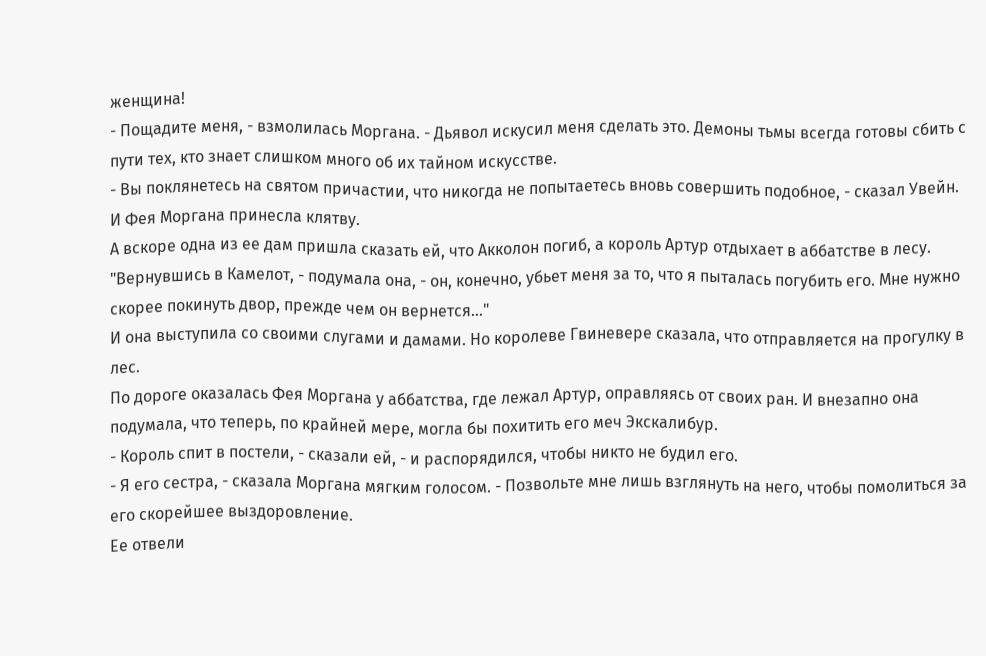женщина!
- Пощадите меня, - взмолилась Моргана. - Дьявол искусил меня сделать это. Демоны тьмы всегда готовы сбить с пути тех, кто знает слишком много об их тайном искусстве.
- Вы поклянетесь на святом причастии, что никогда не попытаетесь вновь совершить подобное, - сказал Увейн.
И Фея Моргана принесла клятву.
А вскоре одна из ее дам пришла сказать ей, что Акколон погиб, а король Артур отдыхает в аббатстве в лесу.
"Вернувшись в Камелот, - подумала она, - он, конечно, убьет меня за то, что я пыталась погубить его. Мне нужно скорее покинуть двор, прежде чем он вернется…"
И она выступила со своими слугами и дамами. Но королеве Гвиневере сказала, что отправляется на прогулку в лес.
По дороге оказалась Фея Моргана у аббатства, где лежал Артур, оправляясь от своих ран. И внезапно она подумала, что теперь, по крайней мере, могла бы похитить его меч Экскалибур.
- Король спит в постели, - сказали ей, - и распорядился, чтобы никто не будил его.
- Я его сестра, - сказала Моргана мягким голосом. - Позвольте мне лишь взглянуть на него, чтобы помолиться за его скорейшее выздоровление.
Ее отвели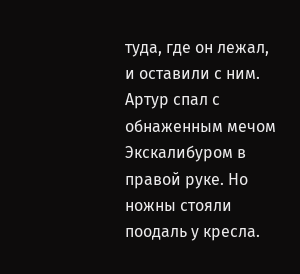туда, где он лежал, и оставили с ним. Артур спал с обнаженным мечом Экскалибуром в правой руке. Но ножны стояли поодаль у кресла.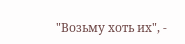"Возьму хоть их", -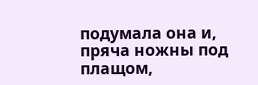подумала она и, пряча ножны под плащом,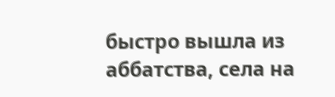быстро вышла из аббатства, села на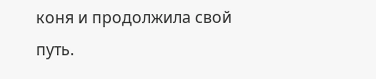коня и продолжила свой путь.